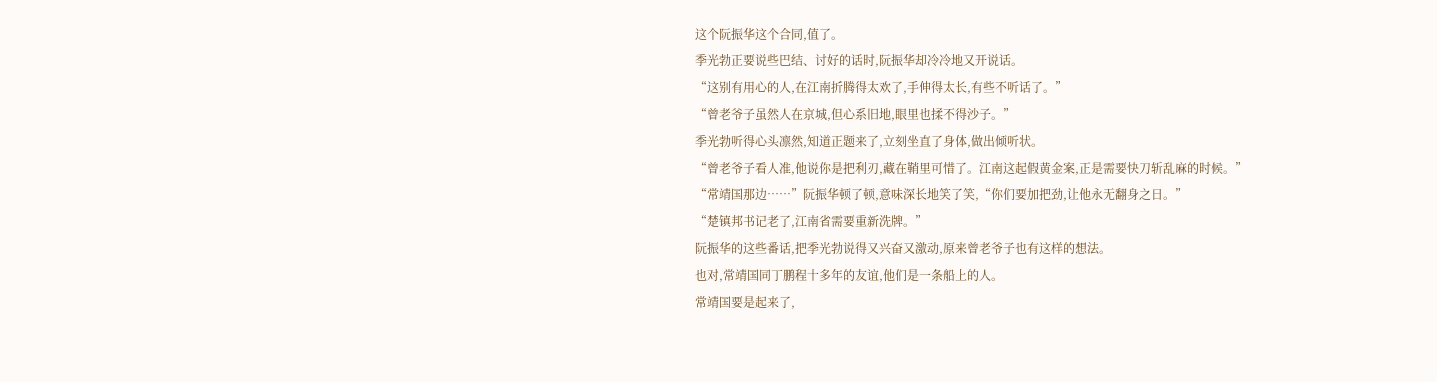这个阮振华这个合同,值了。
季光勃正要说些巴结、讨好的话时,阮振华却冷冷地又开说话。
“这别有用心的人,在江南折腾得太欢了,手伸得太长,有些不听话了。”
“曾老爷子虽然人在京城,但心系旧地,眼里也揉不得沙子。”
季光勃听得心头凛然,知道正题来了,立刻坐直了身体,做出倾听状。
“曾老爷子看人准,他说你是把利刃,藏在鞘里可惜了。江南这起假黄金案,正是需要快刀斩乱麻的时候。”
“常靖国那边……”阮振华顿了顿,意味深长地笑了笑,“你们要加把劲,让他永无翻身之日。”
“楚镇邦书记老了,江南省需要重新洗牌。”
阮振华的这些番话,把季光勃说得又兴奋又激动,原来曾老爷子也有这样的想法。
也对,常靖国同丁鹏程十多年的友谊,他们是一条船上的人。
常靖国要是起来了,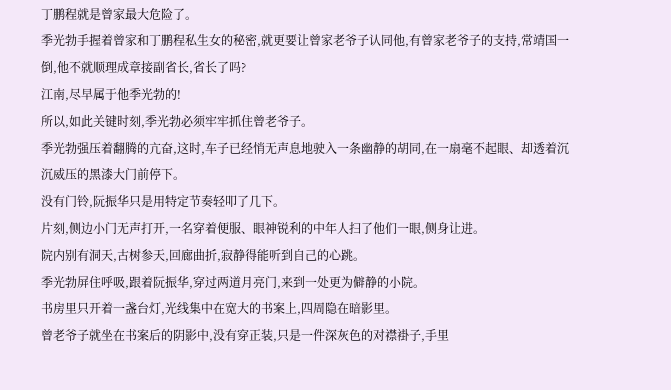丁鹏程就是曾家最大危险了。
季光勃手握着曾家和丁鹏程私生女的秘密,就更要让曾家老爷子认同他,有曾家老爷子的支持,常靖国一倒,他不就顺理成章接副省长,省长了吗?
江南,尽早属于他季光勃的!
所以,如此关键时刻,季光勃必须牢牢抓住曾老爷子。
季光勃强压着翻腾的亢奋,这时,车子已经悄无声息地驶入一条幽静的胡同,在一扇毫不起眼、却透着沉沉威压的黑漆大门前停下。
没有门铃,阮振华只是用特定节奏轻叩了几下。
片刻,侧边小门无声打开,一名穿着便服、眼神锐利的中年人扫了他们一眼,侧身让进。
院内别有洞天,古树参天,回廊曲折,寂静得能听到自己的心跳。
季光勃屏住呼吸,跟着阮振华,穿过两道月亮门,来到一处更为僻静的小院。
书房里只开着一盏台灯,光线集中在宽大的书案上,四周隐在暗影里。
曾老爷子就坐在书案后的阴影中,没有穿正装,只是一件深灰色的对襟褂子,手里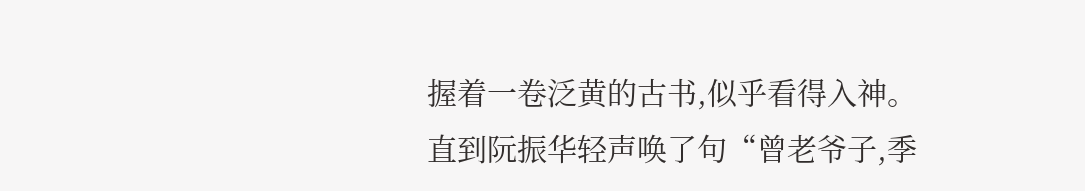握着一卷泛黄的古书,似乎看得入神。
直到阮振华轻声唤了句“曾老爷子,季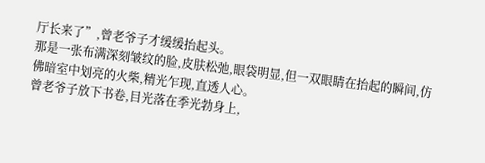厅长来了”,曾老爷子才缓缓抬起头。
那是一张布满深刻皱纹的脸,皮肤松弛,眼袋明显,但一双眼睛在抬起的瞬间,仿佛暗室中划亮的火柴,精光乍现,直透人心。
曾老爷子放下书卷,目光落在季光勃身上,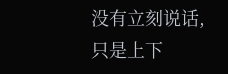没有立刻说话,只是上下